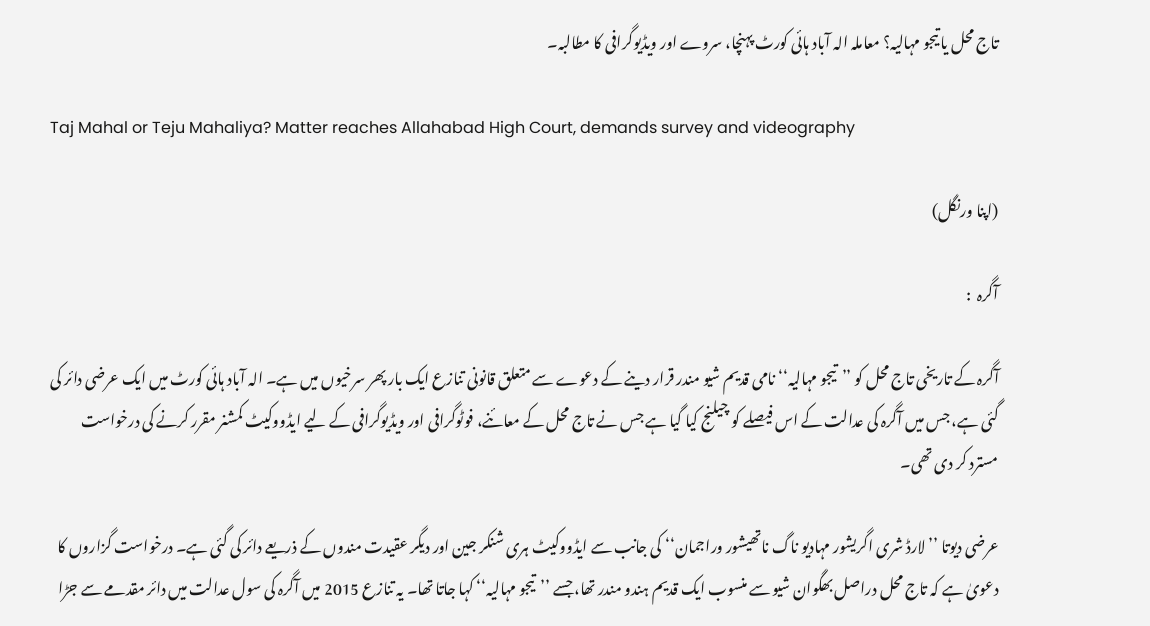تاج محل یا تیجو مہالیہ؟ معاملہ الہ آباد ہائی کورٹ پہنچا، سروے اور ویڈیوگرافی کا مطالبہ۔

Taj Mahal or Teju Mahaliya? Matter reaches Allahabad High Court, demands survey and videography

(اپنا ورنگل)

آگرہ  :

آگرہ کے تاریخی تاج محل کو ’’تیجو مہالیہ‘‘ نامی قدیم شیو مندر قرار دینے کے دعوے سے متعلق قانونی تنازع ایک بار پھر سرخیوں میں ہے۔ الہ آباد ہائی کورٹ میں ایک عرضی دائر کی گئی ہے، جس میں آگرہ کی عدالت کے اس فیصلے کو چیلنج کیا گیا ہے جس نے تاج محل کے معائنے، فوٹوگرافی اور ویڈیوگرافی کے لیے ایڈووکیٹ کمشنر مقرر کرنے کی درخواست مسترد کر دی تھی۔

عرضی دیوتا ’’لارڈ شری اگریشور مہادیو ناگ ناتھیشور وراجمان‘‘ کی جانب سے ایڈووکیٹ ہری شنکر جین اور دیگر عقیدت مندوں کے ذریعے دائر کی گئی ہے۔ درخواست گزاروں کا دعویٰ ہے کہ تاج محل دراصل بھگوان شیو سے منسوب ایک قدیم ہندو مندر تھا، جسے ’’تیجو مہالیہ‘‘ کہا جاتا تھا۔ یہ تنازع 2015 میں آگرہ کی سول عدالت میں دائر مقدمے سے جڑا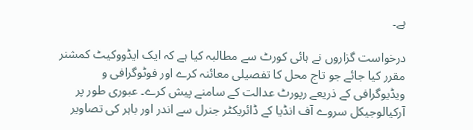ہے۔

درخواست گزاروں نے ہائی کورٹ سے مطالبہ کیا ہے کہ ایک ایڈووکیٹ کمشنر مقرر کیا جائے جو تاج محل کا تفصیلی معائنہ کرے اور فوٹوگرافی و ویڈیوگرافی کے ذریعے رپورٹ عدالت کے سامنے پیش کرے۔ عبوری طور پر آرکیالوجیکل سروے آف انڈیا کے ڈائریکٹر جنرل سے اندر اور باہر کی تصاویر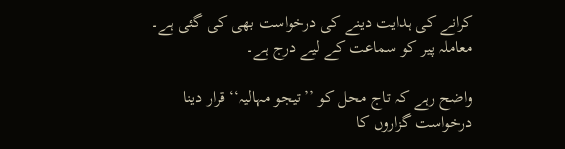کرانے کی ہدایت دینے کی درخواست بھی کی گئی ہے۔ معاملہ پیر کو سماعت کے لیے درج ہے۔

واضح رہے کہ تاج محل کو ’’تیجو مہالیہ‘‘ قرار دینا درخواست گزاروں کا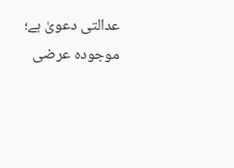عدالتی دعویٰ ہے؛ موجودہ عرضی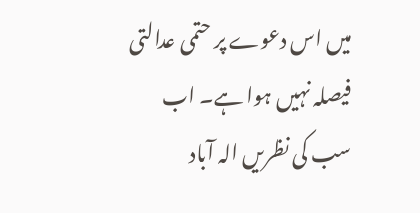میں اس دعوے پر حتمی عدالتی فیصلہ نہیں ہوا ہے۔ اب سب کی نظریں الہ آباد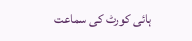ہائی کورٹ کی سماعت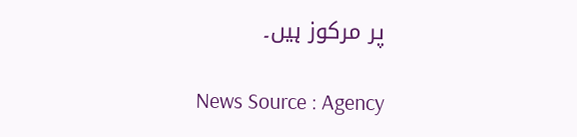پر مرکوز ہیں۔

News Source : Agency